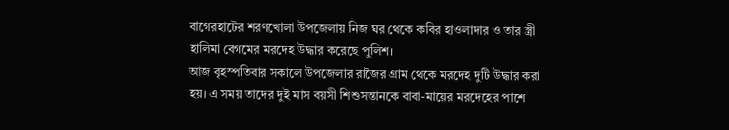বাগেরহাটের শরণখোলা উপজেলায় নিজ ঘর থেকে কবির হাওলাদার ও তার স্ত্রী হালিমা বেগমের মরদেহ উদ্ধার করেছে পুলিশ।
আজ বৃহস্পতিবার সকালে উপজেলার রাজৈর গ্রাম থেকে মরদেহ দুটি উদ্ধার করা হয়। এ সময় তাদের দুই মাস বয়সী শিশুসন্তানকে বাবা-মায়ের মরদেহের পাশে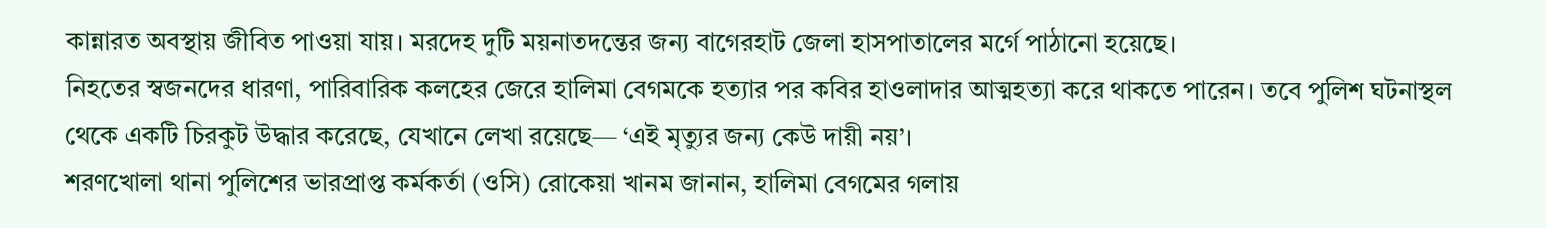কান্নারত অবস্থায় জীবিত পাওয়া যায়। মরদেহ দুটি ময়নাতদন্তের জন্য বাগেরহাট জেলা হাসপাতালের মর্গে পাঠানো হয়েছে।
নিহতের স্বজনদের ধারণা, পারিবারিক কলহের জেরে হালিমা বেগমকে হত্যার পর কবির হাওলাদার আত্মহত্যা করে থাকতে পারেন। তবে পুলিশ ঘটনাস্থল থেকে একটি চিরকুট উদ্ধার করেছে, যেখানে লেখা রয়েছে— ‘এই মৃত্যুর জন্য কেউ দায়ী নয়’।
শরণখোলা থানা পুলিশের ভারপ্রাপ্ত কর্মকর্তা (ওসি) রোকেয়া খানম জানান, হালিমা বেগমের গলায়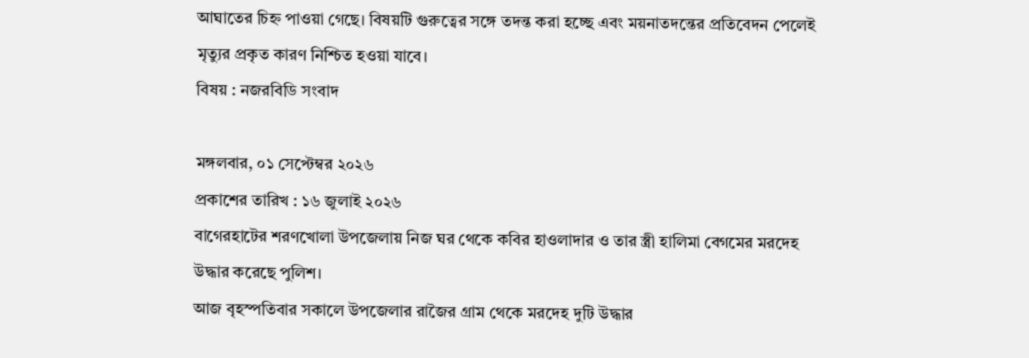আঘাতের চিহ্ন পাওয়া গেছে। বিষয়টি গুরুত্বের সঙ্গে তদন্ত করা হচ্ছে এবং ময়নাতদন্তের প্রতিবেদন পেলেই মৃত্যুর প্রকৃত কারণ নিশ্চিত হওয়া যাবে।
বিষয় : নজরবিডি সংবাদ

মঙ্গলবার, ০১ সেপ্টেম্বর ২০২৬
প্রকাশের তারিখ : ১৬ জুলাই ২০২৬
বাগেরহাটের শরণখোলা উপজেলায় নিজ ঘর থেকে কবির হাওলাদার ও তার স্ত্রী হালিমা বেগমের মরদেহ উদ্ধার করেছে পুলিশ।
আজ বৃহস্পতিবার সকালে উপজেলার রাজৈর গ্রাম থেকে মরদেহ দুটি উদ্ধার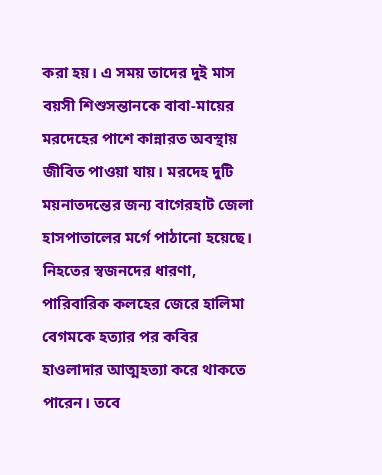করা হয়। এ সময় তাদের দুই মাস বয়সী শিশুসন্তানকে বাবা-মায়ের মরদেহের পাশে কান্নারত অবস্থায় জীবিত পাওয়া যায়। মরদেহ দুটি ময়নাতদন্তের জন্য বাগেরহাট জেলা হাসপাতালের মর্গে পাঠানো হয়েছে।
নিহতের স্বজনদের ধারণা, পারিবারিক কলহের জেরে হালিমা বেগমকে হত্যার পর কবির হাওলাদার আত্মহত্যা করে থাকতে পারেন। তবে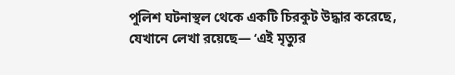পুলিশ ঘটনাস্থল থেকে একটি চিরকুট উদ্ধার করেছে, যেখানে লেখা রয়েছে— ‘এই মৃত্যুর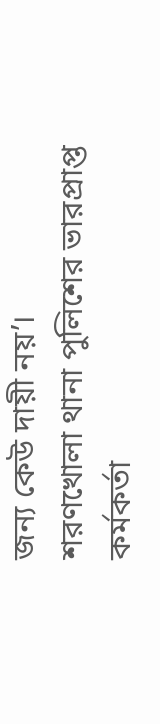জন্য কেউ দায়ী নয়’।
শরণখোলা থানা পুলিশের ভারপ্রাপ্ত কর্মকর্তা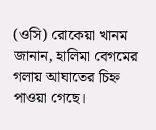(ওসি) রোকেয়া খানম জানান, হালিমা বেগমের গলায় আঘাতের চিহ্ন পাওয়া গেছে।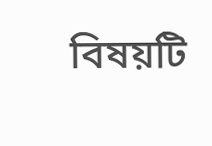বিষয়টি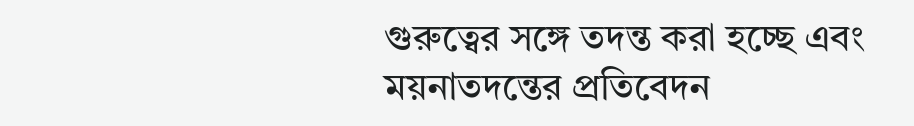গুরুত্বের সঙ্গে তদন্ত করা হচ্ছে এবং ময়নাতদন্তের প্রতিবেদন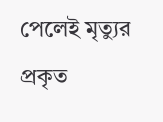পেলেই মৃত্যুর প্রকৃত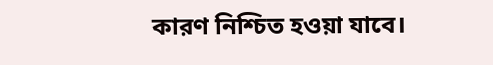কারণ নিশ্চিত হওয়া যাবে।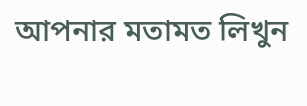আপনার মতামত লিখুন